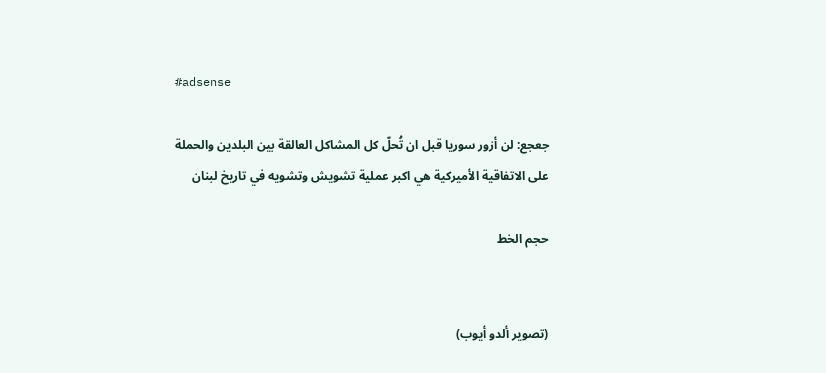#adsense

جعجع: لن أزور سوريا قبل ان تُحلّ كل المشاكل العالقة بين البلدين والحملة على الاتفاقية الأميركية هي اكبر عملية تشويش وتشويه في تاريخ لبنان

حجم الخط


(تصوير ألدو أيوب)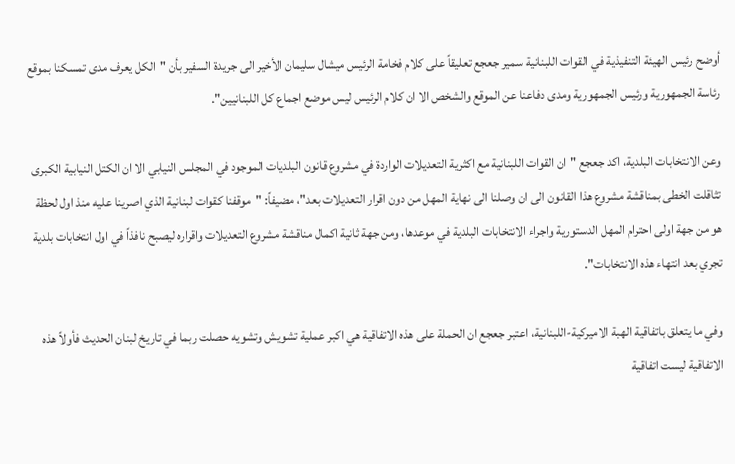أوضح رئيس الهيئة التنفيذية في القوات اللبنانية سمير جعجع تعليقاً على كلام فخامة الرئيس ميشال سليمان الأخير الى جريدة السفير بأن "الكل يعرف مدى تمسكنا بموقع رئاسة الجمهورية ورئيس الجمهورية ومدى دفاعنا عن الموقع والشخص الا ان كلام الرئيس ليس موضع اجماع كل اللبنانيين".

وعن الانتخابات البلدية، اكد جعجع "ان القوات اللبنانية مع اكثرية التعديلات الواردة في مشروع قانون البلديات الموجود في المجلس النيابي الا ان الكتل النيابية الكبرى تثاقلت الخطى بمناقشة مشروع هذا القانون الى ان وصلنا الى نهاية المهل من دون اقرار التعديلات بعد"، مضيفاً: "موقفنا كقوات لبنانية الذي اصرينا عليه منذ اول لحظة هو من جهة اولى احترام المهل الدستورية واجراء الانتخابات البلدية في موعدها، ومن جهة ثانية اكمال مناقشة مشروع التعديلات واقراره ليصبح نافذاً في اول انتخابات بلدية تجري بعد انتهاء هذه الانتخابات".

وفي ما يتعلق باتفاقية الهبة الاميركية-اللبنانية، اعتبر جعجع ان الحملة على هذه الاتفاقية هي اكبر عملية تشويش وتشويه حصلت ربما في تاريخ لبنان الحديث فأولاً هذه الاتفاقية ليست اتفاقية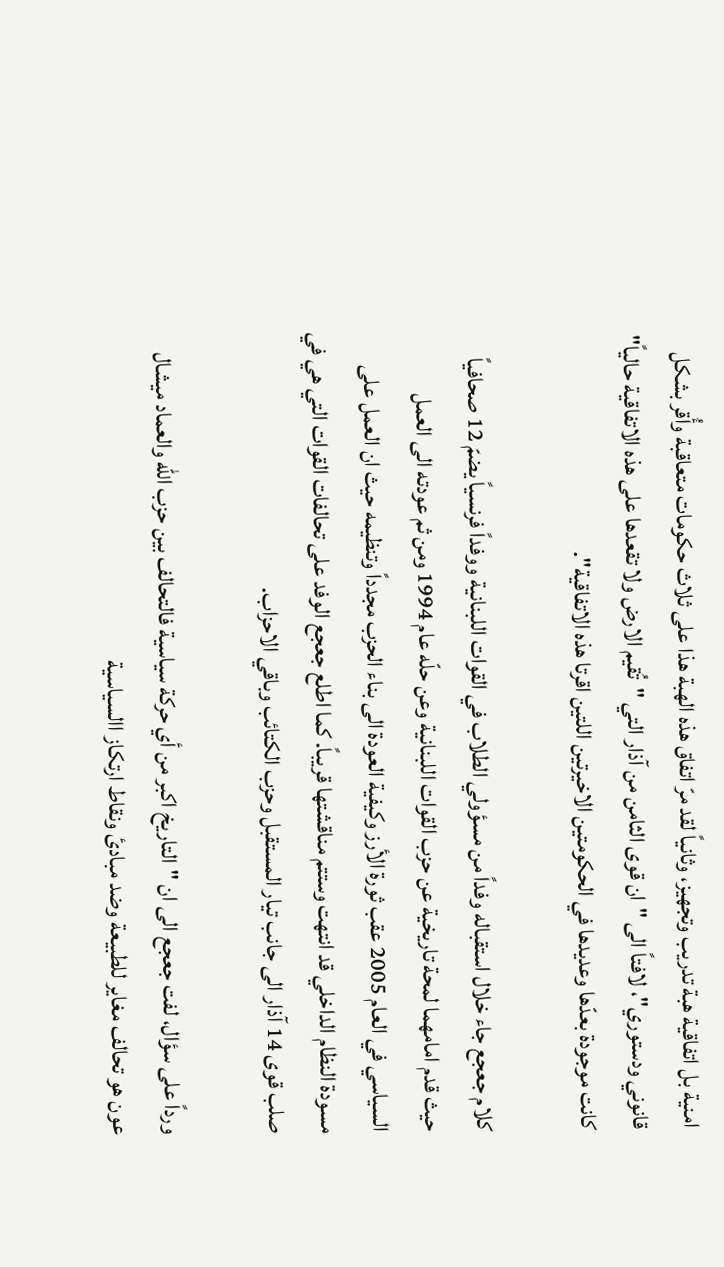امنية بل اتفاقية هبة تدريب وتجهيز، وثانياً لقد مرّ اتفاق هذه الهبة هذا على ثلاث حكومات متعاقبة وأُقر بشكل قانوني ودستوري"، لافتاً الى "ان قوى الثامن من آذار التي "تُقيم الارض ولا تقعدها على هذه الاتفاقية حالياً" كانت موجودة بعدّها وعديدها في الحكومتين الاخيرتين اللتين اقرتا هذه الاتفاقية".

كلام جعجع جاء خلال استقباله وفداً من مسؤولي الطلاب في القوات اللبنانية ووفداً فرنسياً يضمّ 12 صحافياً حيث قدم امامهما لمحة تاريخية عن حزب القوات اللبنانية وعن حلّه عام 1994 ومن ثم عودته الى العمل السياسي في العام 2005 عقب ثورة الأرز وكيفية العودة الى بناء الحزب مجدداً وتنظيمه حيث ان العمل على مسودة النظام الداخلي قد انتهت وستتم مناقشتها قريباً. كما اطلع جعجع الوفد على تحالفات القوات التي هي في صلب قوى 14 آذار الى جانب تيار المستقبل وحزب الكتائب وباقي الاحزاب.

ورداً على سؤال، لفت جعجع الى ان "التاريخ اكبر من أي حركة سياسية فالتحالف بين حزب الله والعماد ميشال عون هو تحالف مغاير للطبيعة وضد مبادئ ونقاط ارتكاز االسياسية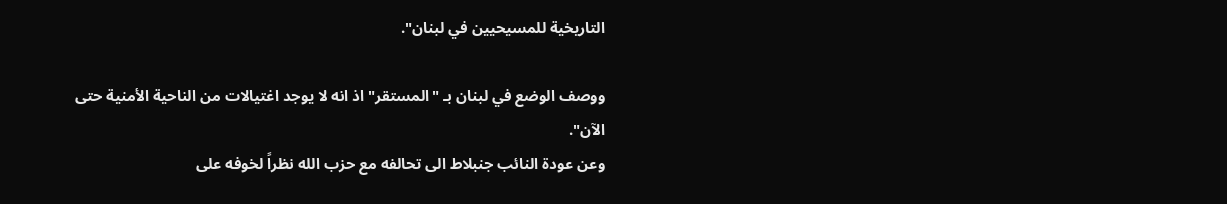التاريخية للمسيحيين في لبنان".

ووصف الوضع في لبنان بـ "المستقر" اذ انه لا يوجد اغتيالات من الناحية الأمنية حتى الآن".
وعن عودة النائب جنبلاط الى تحالفه مع حزب الله نظراً لخوفه على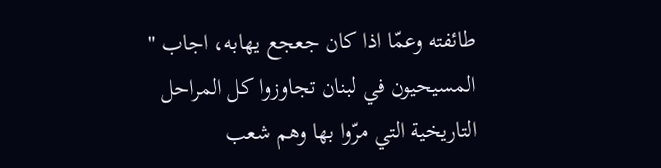طائفته وعمّا اذا كان جعجع يهابه، اجاب " المسيحيون في لبنان تجاوزوا كل المراحل التاريخية التي مرّوا بها وهم شعب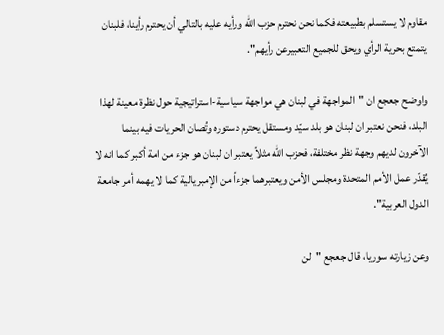مقاوم لا يستسلم بطبيعته فكما نحن نحترم حزب الله ورأيه عليه بالتالي أن يحترم رأينا، فلبنان يتمتع بحرية الرأي ويحق للجميع التعبيرعن رأيهم".

واوضح جعجع ان "المواجهة في لبنان هي مواجهة سياسية-استراتيجية حول نظرة معينة لهذا البلد، فنحن نعتبر ان لبنان هو بلد سيّد ومستقل يحترم دستوره وتُصان الحريات فيه بينما الآخرون لديهم وجهة نظر مختلفة، فحزب الله مثلاً يعتبر ان لبنان هو جزء من امة أكبر كما انه لا يُقدّر عمل الأمم المتحدة ومجلس الأمن ويعتبرهما جزءاً من الإمبريالية كما لا يهمه أمر جامعة الدول العربية".

وعن زيارته سوريا، قال جعجع "لن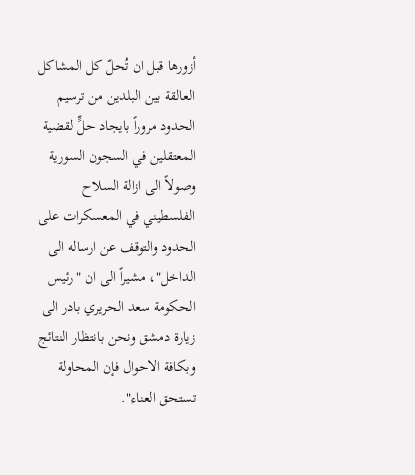أزورها قبل ان تُحلّ كل المشاكل العالقة بين البلدين من ترسيم الحدود مروراً بايجاد حلٍّ لقضية المعتقلين في السجون السورية وصولاً الى ازالة السلاح الفلسطيني في المعسكرات على الحدود والتوقف عن ارساله الى الداخل"، مشيراً الى ان "رئيس الحكومة سعد الحريري بادر الى زيارة دمشق ونحن بانتظار النتائج وبكافة الاحوال فإن المحاولة تستحق العناء".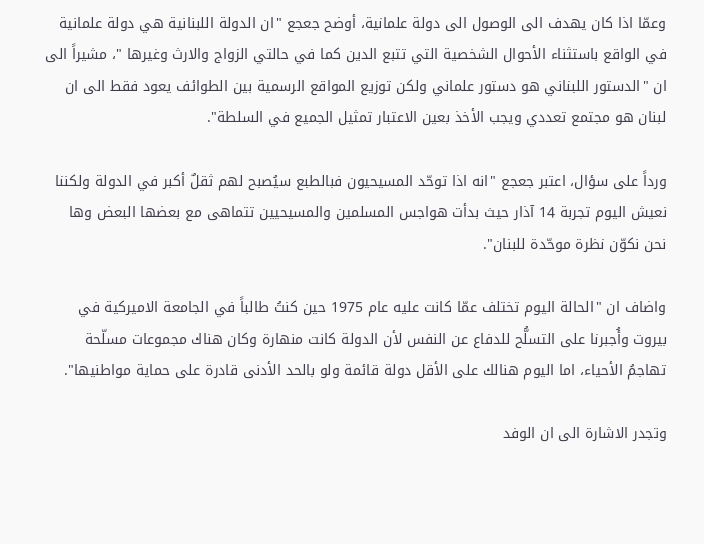وعمّا اذا كان يهدف الى الوصول الى دولة علمانية، أوضح جعجع "ان الدولة اللبنانية هي دولة علمانية في الواقع باستثناء الأحوال الشخصية التي تتبع الدين كما في حالتي الزواج والارث وغيرها "، مشيراً الى ان "الدستور اللبناني هو دستور علماني ولكن توزيع المواقع الرسمية بين الطوائف يعود فقط الى ان لبنان هو مجتمع تعددي ويجب الأخذ بعين الاعتبار تمثيل الجميع في السلطة".

ورداً على سؤال، اعتبر جعجع "انه اذا توحّد المسيحيون فبالطبع سيُصبح لهم ثقلٌ أكبر في الدولة ولكننا نعيش اليوم تجربة 14 آذار حيث بدأت هواجس المسلمين والمسيحيين تتماهى مع بعضها البعض وها نحن نكوّن نظرة موحّدة للبنان".

واضاف ان "الحالة اليوم تختلف عمّا كانت عليه عام 1975 حين كنتُ طالباً في الجامعة الاميركية في بيروت وأُجبرنا على التسلُّح للدفاع عن النفس لأن الدولة كانت منهارة وكان هناك مجموعات مسلّحة تهاجمُ الأحياء، اما اليوم هنالك على الأقل دولة قائمة ولو بالحد الأدنى قادرة على حماية مواطنيها".

وتجدر الاشارة الى ان الوفد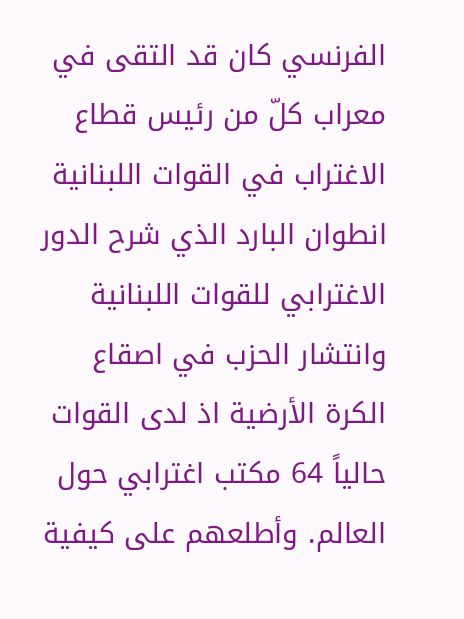الفرنسي كان قد التقى في معراب كلّ من رئيس قطاع الاغتراب في القوات اللبنانية انطوان البارد الذي شرح الدور الاغترابي للقوات اللبنانية وانتشار الحزب في اصقاع الكرة الأرضية اذ لدى القوات حالياً 64 مكتب اغترابي حول العالم. وأطلعهم على كيفية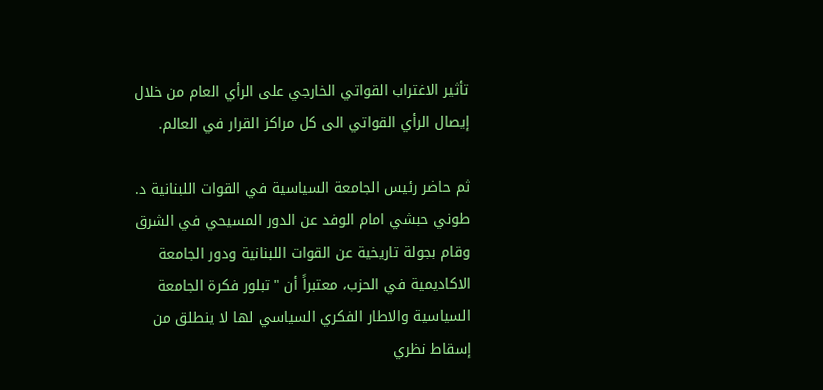تأثير الاغتراب القواتي الخارجي على الرأي العام من خلال إيصال الرأي القواتي الى كل مراكز القرار في العالم.

ثم حاضر رئيس الجامعة السياسية في القوات اللبنانية د. طوني حبشي امام الوفد عن الدور المسيحي في الشرق وقام بجولة تاريخية عن القوات اللبنانية ودور الجامعة الاكاديمية في الحزب، معتبراً أن "تبلور فكرة الجامعة السياسية والاطار الفكري السياسي لها لا ينطلق من إسقاط نظري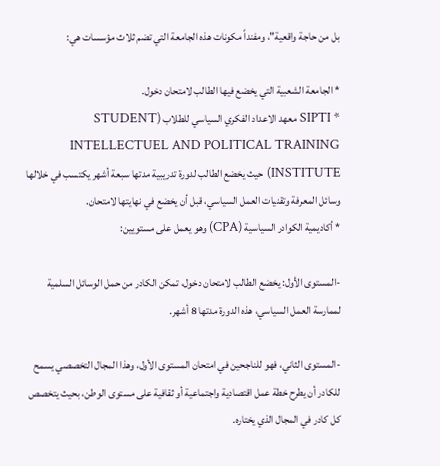بل من حاجة واقعية"، ومفنداً مكونات هذه الجامعة التي تضم ثلاث مؤسسات هي:

* الجامعة الشعبية التي يخضع فيها الطالب لامتحان دخول.
* SIPTI معهد الاعداد الفكري السياسي للطلاب (STUDENT INTELLECTUEL AND POLITICAL TRAINING INSTITUTE) حيث يخضع الطالب لدورة تدريبية مدتها سبعة أشهر يكتسب في خلالها وسائل المعرفة وتقنيات العمل السياسي، قبل أن يخضع في نهايتها لامتحان.
* أكاديمية الكوادر السياسية (CPA) وهو يعمل على مستويين:

-المستوى الأول: يخضع الطالب لامتحان دخول، تمكن الكادر من حمل الوسائل السلمية لممارسة العمل السياسي، هذه الدورة مدتها 8 أشهر.

-المستوى الثاني، فهو للناجحين في امتحان المستوى الأول، وهذا المجال التخصصي يسمح للكادر أن يطرح خطة عمل اقتصادية واجتماعية أو ثقافية على مستوى الوطن، بحيث يتخصص كل كادر في المجال الذي يختاره.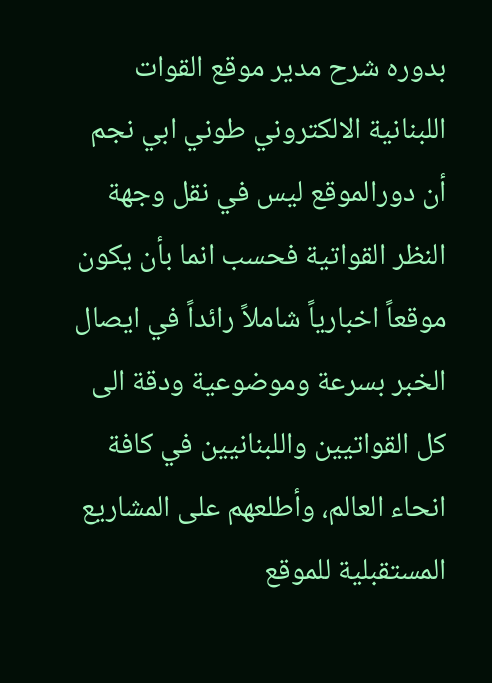بدوره شرح مدير موقع القوات اللبنانية الالكتروني طوني ابي نجم أن دورالموقع ليس في نقل وجهة النظر القواتية فحسب انما بأن يكون موقعاً اخبارياً شاملاً رائداً في ايصال الخبر بسرعة وموضوعية ودقة الى كل القواتيين واللبنانيين في كافة انحاء العالم، وأطلعهم على المشاريع المستقبلية للموقع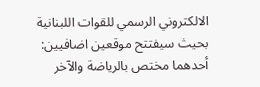الالكتروني الرسمي للقوات اللبنانية بحيث سيفتتح موقعين اضافيين: أحدهما مختص بالرياضة والآخر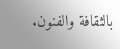بالثقافة والفنون.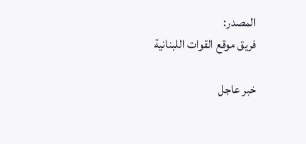المصدر:
فريق موقع القوات اللبنانية

خبر عاجل